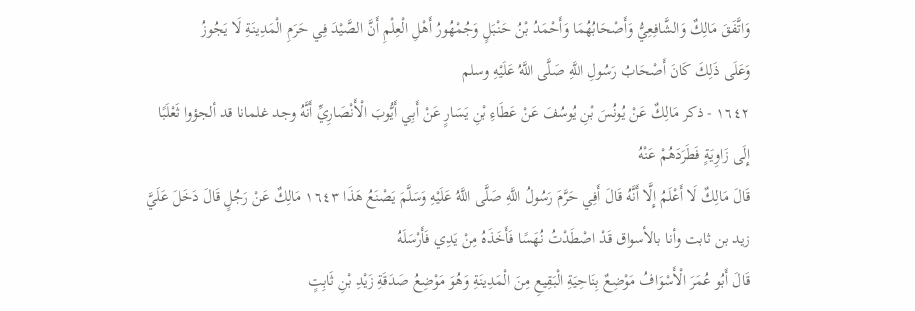وَاتَّفَقَ مَالِكٌ وَالشَّافِعِيُّ وَأَصْحَابُهُمَا وَأَحْمَدُ بْنُ حَنْبَلٍ وَجُمْهُورُ أَهْلِ الْعِلْمِ أَنَّ الصَّيْدَ فِي حَرَمِ الْمَدِينَةِ لَا يَجُوزُ
وَعَلَى ذَلِكَ كَانَ أَصْحَابُ رَسُولِ اللَّهِ صَلَّى اللَّهُ عَلَيْهِ وسلم
١٦٤٢ - ذكر مَالِكٌ عَنْ يُونُسَ بْنِ يُوسُفَ عَنْ عَطَاءِ بْنِ يَسَارٍ عَنْ أَبِي أَيُّوبَ الْأَنْصَارِيِّ أَنَّهُ وجد غلمانا قد ألجؤوا ثَعْلَبًا إِلَى زَاوِيَةٍ فَطَرَدَهُمْ عَنْهُ
قَالَ مَالِكٌ لَا أَعْلَمُ إِلَّا أَنَّهُ قَالَ أَفِي حَرَّمَ رَسُولُ اللَّهِ صَلَّى اللَّهُ عَلَيْهِ وَسَلَّمَ يَصْنَعُ هَذَا ١٦٤٣ مَالِكٌ عَنْ رَجُلٍ قَالَ دَخَلَ عَلَيَّ زيد بن ثابت وأنا بالأسواق قَدْ اصْطَدْتُ نُهَسًا فَأَخَذَهُ مِنْ يَدِي فَأَرْسَلَهُ
قَالَ أَبُو عُمَرَ الْأَسْوَافُ مَوْضِعٌ بِنَاحِيَةِ الْبَقِيعِ مِنَ الْمَدِينَةِ وَهُوَ مَوْضِعُ صَدَقَةِ زَيْدِ بْنِ ثَابِتٍ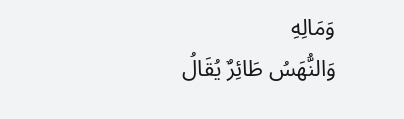وَمَالِهِ
وَالنُّهَسُ طَائِرٌ يُقَالُ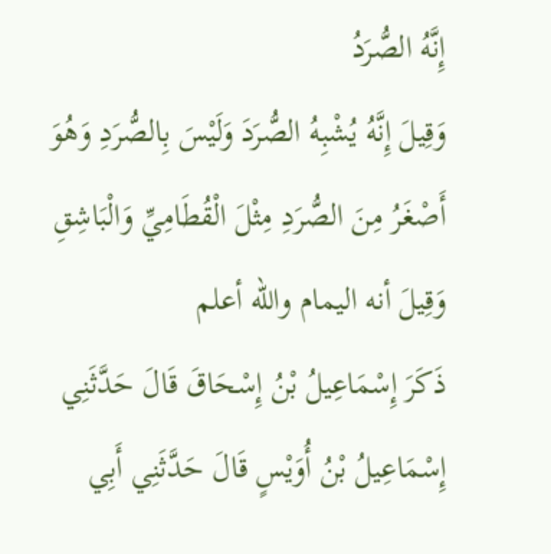إِنَّهُ الصُّرَدُ
وَقِيلَ إِنَّهُ يُشْبِهُ الصُّرَدَ وَلَيْسَ بِالصُّرَدِ وَهُوَ أَصْغَرُ مِنَ الصُّرَدِ مِثْلَ الْقُطَامِيِّ وَالْبَاشِقِ وَقِيلَ أنه اليمام والله أعلم
ذَكَرَ إِسْمَاعِيلُ بْنُ إِسْحَاقَ قَالَ حَدَّثَنِي إِسْمَاعِيلُ بْنُ أُوَيْسٍ قَالَ حَدَّثَنِي أَبِي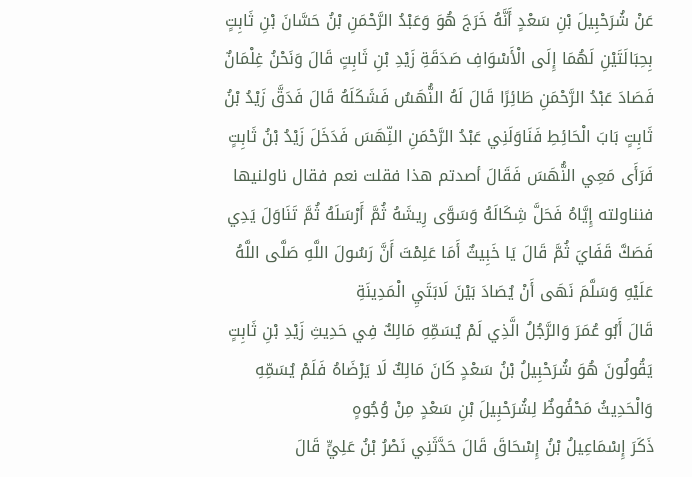عَنْ شُرَحْبِيلَ بْنِ سَعْدٍ أَنَّهُ خَرَجَ هُوَ وَعَبْدُ الرَّحْمَنِ بْنُ حَسَّانَ بْنِ ثَابِتٍ بِحِبَالَتَيْنِ لَهُمَا إِلَى الْأَسْوَافِ صَدَقَةِ زَيْدِ بْنِ ثَابِتٍ قَالَ وَنَحْنُ غِلْمَانٌ فَصَادَ عَبْدُ الرَّحْمَنِ طَائِرًا قَالَ لَهُ النُّهَسُ فَشَكَلَهُ قَالَ فَدَقَّ زَيْدُ بْنُ ثَابِتٍ بَابَ الْحَائِطِ فَنَاوَلَنِي عَبْدُ الرَّحْمَنِ النِّهَسَ فَدَخَلَ زَيْدُ بْنُ ثَابِتٍ فَرَأَى مَعِي النُّهَسَ فَقَالَ أصدتم هذا فقلت نعم فقال ناولنيها فنناولته إِيَّاهُ فَحَلَّ شِكَالَهُ وَسَوَّى رِيشَهُ ثُمَّ أَرْسَلَهُ ثُمَّ تَنَاوَلَ يَدِي فَصَكَّ قَفَايَ ثُمَّ قَالَ يَا خَبِيثٌ أَمَا عَلِمْتَ أَنَّ رَسُولَ اللَّهِ صَلَّى اللَّهُ عَلَيْهِ وَسَلَّمَ نَهَى أَنْ يُصَادَ بَيْنَ لَابَتَيِ الْمَدِينَةِ
قَالَ أَبُو عُمَرَ وَالرَّجُلُ الَّذِي لَمْ يُسَمِّهِ مَالِكٌ فِي حَدِيثِ زَيْدِ بْنِ ثَابِتٍ يَقُولُونَ هُوَ شُرَحْبِيلُ بْنُ سَعْدٍ كَانَ مَالِكٌ لَا يَرْضَاهُ فَلَمْ يُسَمِّهِ وَالْحَدِيثُ مَحْفُوظٌ لِشُرَحْبِيلَ بْنِ سَعْدٍ مِنْ وُجُوهٍ
ذَكَرَ إِسْمَاعِيلُ بْنُ إِسْحَاقَ قَالَ حَدَّثَنِي نَصْرُ بْنُ عَلِيٍّ قَالَ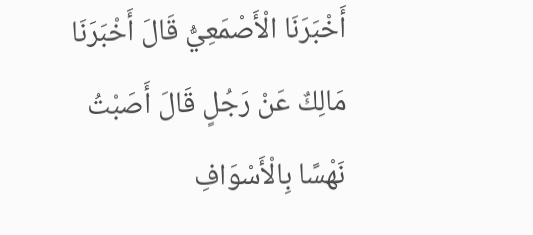أَخْبَرَنَا الْأَصْمَعِيُّ قَالَ أَخْبَرَنَا مَالِكٌ عَنْ رَجُلٍ قَالَ أَصَبْتُ نَهْسًا بِالْأَسْوَافِ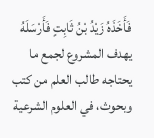فَأَخَذَهُ زَيْدُ بْنُ ثَابِتٍ فَأَرْسَلَهُ
يهدف المشروع لجمع ما يحتاجه طالب العلم من كتب وبحوث، في العلوم الشرعية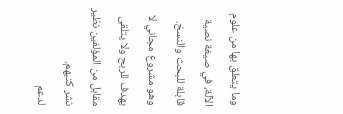وما يتعلق بها من علوم الآلة، في صيغة نصية قابلة للبحث والنسخ.
وهو مشروع مجاني لا يهدف للربح ولا يتلقى مقابل من المؤلفين نظير نشر كتبهم.
لدعم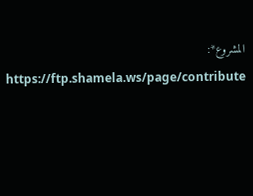المشروع*: https://ftp.shamela.ws/page/contribute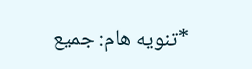*تنويه هام: جميع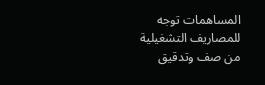المساهمات توجه للمصاريف التشغيلية من صف وتدقيق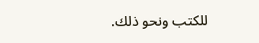للكتب ونحو ذلك.